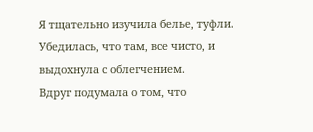Я тщательно изучила белье, туфли. Убедилась, что там, все чисто, и выдохнула с облегчением.
Вдруг подумала о том, что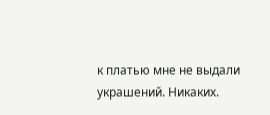к платью мне не выдали украшений. Никаких.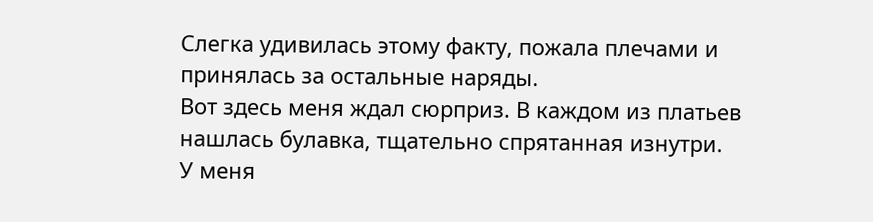Слегка удивилась этому факту, пожала плечами и принялась за остальные наряды.
Вот здесь меня ждал сюрприз. В каждом из платьев нашлась булавка, тщательно спрятанная изнутри.
У меня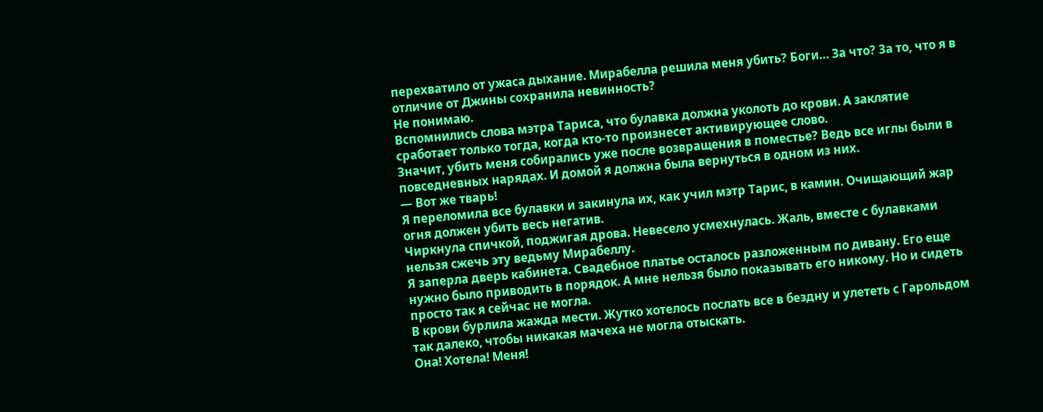перехватило от ужаса дыхание. Мирабелла решила меня убить? Боги… За что? За то, что я в отличие от Джины сохранила невинность?
Не понимаю.
Вспомнились слова мэтра Тариса, что булавка должна уколоть до крови. А заклятие сработает только тогда, когда кто-то произнесет активирующее слово.
Значит, убить меня собирались уже после возвращения в поместье? Ведь все иглы были в повседневных нарядах. И домой я должна была вернуться в одном из них.
— Вот же тварь!
Я переломила все булавки и закинула их, как учил мэтр Тарис, в камин. Очищающий жар огня должен убить весь негатив.
Чиркнула спичкой, поджигая дрова. Невесело усмехнулась. Жаль, вместе с булавками нельзя сжечь эту ведьму Мирабеллу.
Я заперла дверь кабинета. Свадебное платье осталось разложенным по дивану. Его еще нужно было приводить в порядок. А мне нельзя было показывать его никому. Но и сидеть просто так я сейчас не могла.
В крови бурлила жажда мести. Жутко хотелось послать все в бездну и улететь с Гарольдом так далеко, чтобы никакая мачеха не могла отыскать.
Она! Хотела! Меня!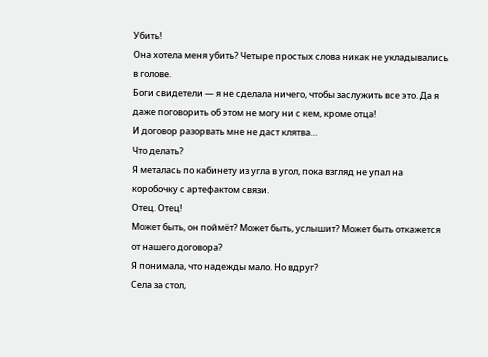Убить!
Она хотела меня убить? Четыре простых слова никак не укладывались в голове.
Боги свидетели — я не сделала ничего, чтобы заслужить все это. Да я даже поговорить об этом не могу ни с кем, кроме отца!
И договор разорвать мне не даст клятва…
Что делать?
Я металась по кабинету из угла в угол, пока взгляд не упал на коробочку с артефактом связи.
Отец. Отец!
Может быть, он поймёт? Может быть, услышит? Может быть откажется от нашего договора?
Я понимала, что надежды мало. Но вдруг?
Села за стол,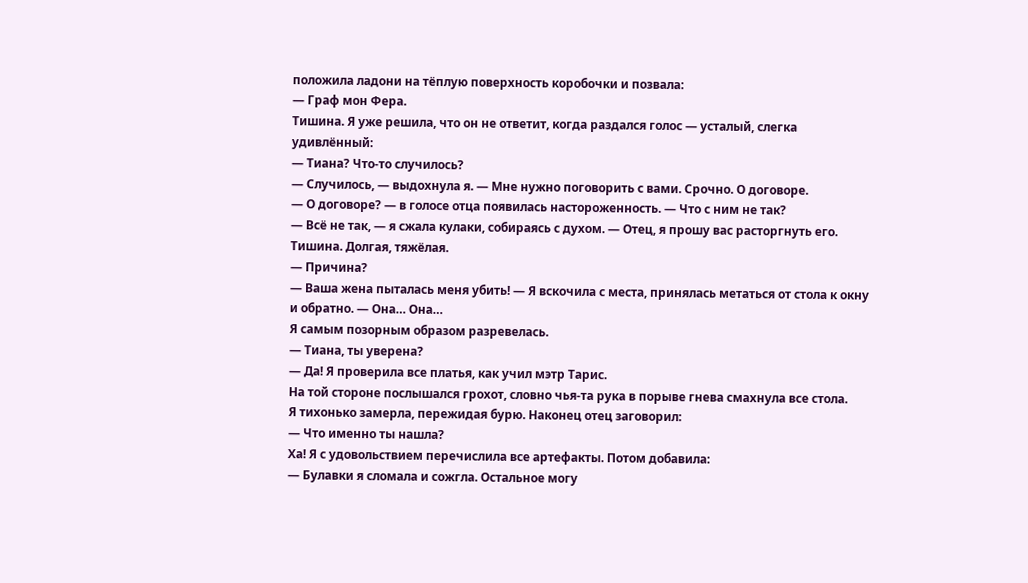положила ладони на тёплую поверхность коробочки и позвала:
— Граф мон Фера.
Тишина. Я уже решила, что он не ответит, когда раздался голос — усталый, слегка удивлённый:
— Тиана? Что-то случилось?
— Случилось, — выдохнула я. — Мне нужно поговорить с вами. Срочно. О договоре.
— О договоре? — в голосе отца появилась настороженность. — Что с ним не так?
— Всё не так, — я сжала кулаки, собираясь с духом. — Отец, я прошу вас расторгнуть его.
Тишина. Долгая, тяжёлая.
— Причина?
— Ваша жена пыталась меня убить! — Я вскочила с места, принялась метаться от стола к окну и обратно. — Она… Она…
Я самым позорным образом разревелась.
— Тиана, ты уверена?
— Да! Я проверила все платья, как учил мэтр Тарис.
На той стороне послышался грохот, словно чья-та рука в порыве гнева смахнула все стола.
Я тихонько замерла, пережидая бурю. Наконец отец заговорил:
— Что именно ты нашла?
Ха! Я с удовольствием перечислила все артефакты. Потом добавила:
— Булавки я сломала и сожгла. Остальное могу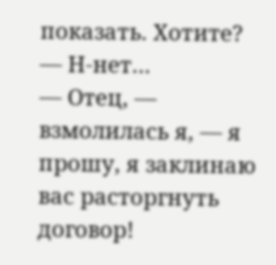показать. Хотите?
— Н-нет…
— Отец, — взмолилась я, — я прошу, я заклинаю вас расторгнуть договор!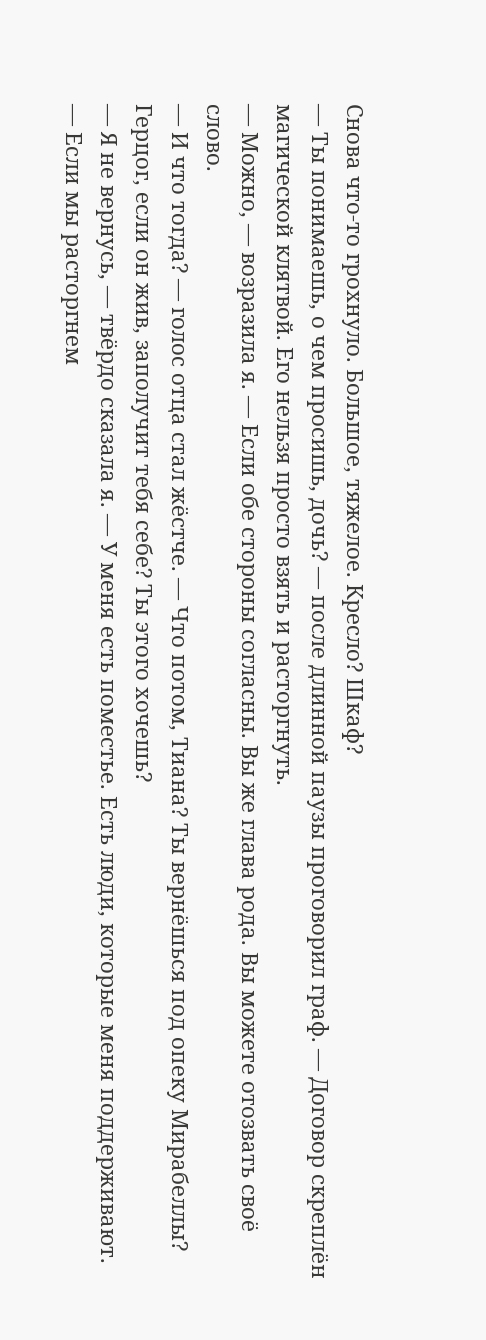Снова что-то грохнуло. Большое, тяжелое. Кресло? Шкаф?
— Ты понимаешь, о чем просишь, дочь? — после длинной паузы проговорил граф. — Договор скреплён магической клятвой. Его нельзя просто взять и расторгнуть.
— Можно, — возразила я. — Если обе стороны согласны. Вы же глава рода. Вы можете отозвать своё слово.
— И что тогда? — голос отца стал жёстче. — Что потом, Тиана? Ты вернёшься под опеку Мирабеллы? Герцог, если он жив, заполучит тебя себе? Ты этого хочешь?
— Я не вернусь, — твёрдо сказала я. — У меня есть поместье. Есть люди, которые меня поддерживают.
— Если мы расторгнем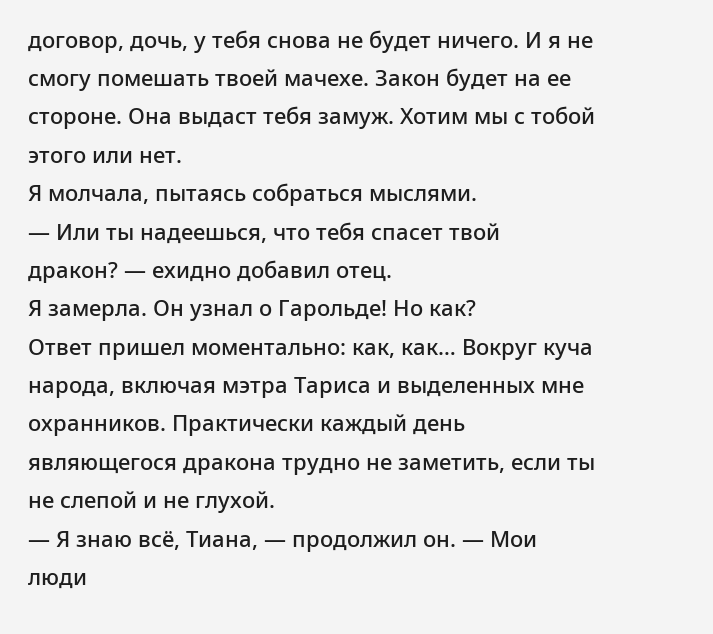договор, дочь, у тебя снова не будет ничего. И я не смогу помешать твоей мачехе. Закон будет на ее стороне. Она выдаст тебя замуж. Хотим мы с тобой этого или нет.
Я молчала, пытаясь собраться мыслями.
— Или ты надеешься, что тебя спасет твой дракон? — ехидно добавил отец.
Я замерла. Он узнал о Гарольде! Но как?
Ответ пришел моментально: как, как… Вокруг куча народа, включая мэтра Тариса и выделенных мне охранников. Практически каждый день являющегося дракона трудно не заметить, если ты не слепой и не глухой.
— Я знаю всё, Тиана, — продолжил он. — Мои люди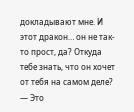докладывают мне. И этот дракон… он не так-то прост, да? Откуда тебе знать, что он хочет от тебя на самом деле?
— Это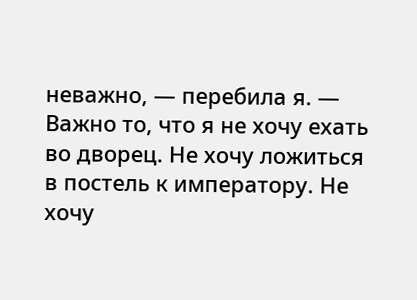неважно, — перебила я. — Важно то, что я не хочу ехать во дворец. Не хочу ложиться в постель к императору. Не хочу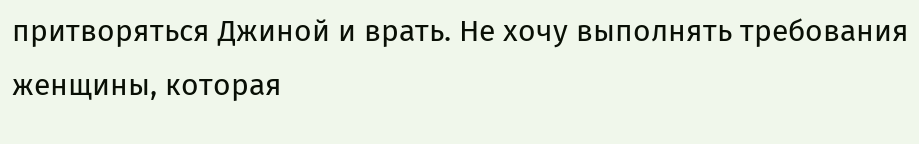притворяться Джиной и врать. Не хочу выполнять требования женщины, которая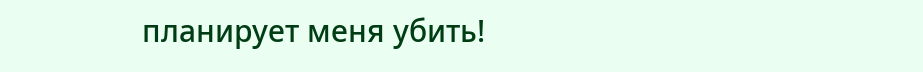планирует меня убить!